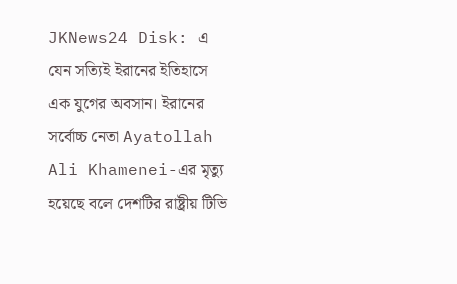JKNews24 Disk: এ যেন সত্যিই ইরানের ইতিহাসে এক যুগের অবসান। ইরানের সর্বোচ্চ নেতা Ayatollah Ali Khamenei-এর মৃত্যু হয়েছে বলে দেশটির রাষ্ট্রীয় টিভি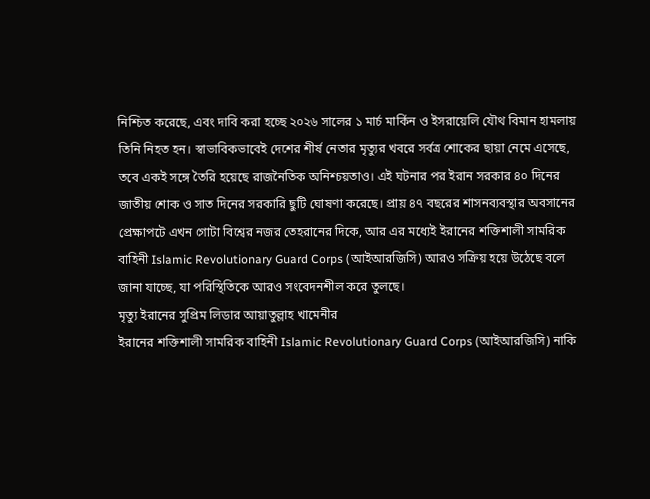নিশ্চিত করেছে, এবং দাবি করা হচ্ছে ২০২৬ সালের ১ মার্চ মার্কিন ও ইসরায়েলি যৌথ বিমান হামলায় তিনি নিহত হন। স্বাভাবিকভাবেই দেশের শীর্ষ নেতার মৃত্যুর খবরে সর্বত্র শোকের ছায়া নেমে এসেছে, তবে একই সঙ্গে তৈরি হয়েছে রাজনৈতিক অনিশ্চয়তাও। এই ঘটনার পর ইরান সরকার ৪০ দিনের জাতীয় শোক ও সাত দিনের সরকারি ছুটি ঘোষণা করেছে। প্রায় ৪৭ বছরের শাসনব্যবস্থার অবসানের প্রেক্ষাপটে এখন গোটা বিশ্বের নজর তেহরানের দিকে, আর এর মধ্যেই ইরানের শক্তিশালী সামরিক বাহিনী Islamic Revolutionary Guard Corps (আইআরজিসি) আরও সক্রিয় হয়ে উঠেছে বলে জানা যাচ্ছে, যা পরিস্থিতিকে আরও সংবেদনশীল করে তুলছে।
মৃত্যু ইরানের সুপ্রিম লিডার আয়াতুল্লাহ খামেনীর
ইরানের শক্তিশালী সামরিক বাহিনী Islamic Revolutionary Guard Corps (আইআরজিসি) নাকি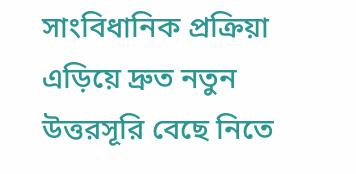সাংবিধানিক প্রক্রিয়া এড়িয়ে দ্রুত নতুন উত্তরসূরি বেছে নিতে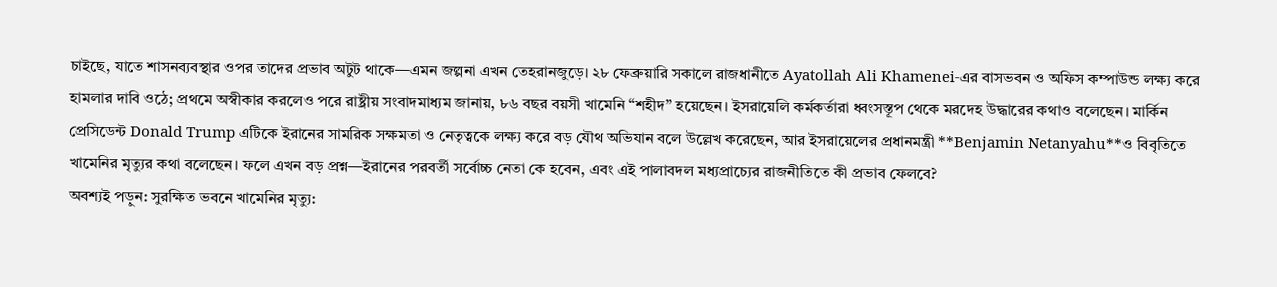চাইছে, যাতে শাসনব্যবস্থার ওপর তাদের প্রভাব অটুট থাকে—এমন জল্পনা এখন তেহরানজুড়ে। ২৮ ফেব্রুয়ারি সকালে রাজধানীতে Ayatollah Ali Khamenei-এর বাসভবন ও অফিস কম্পাউন্ড লক্ষ্য করে হামলার দাবি ওঠে; প্রথমে অস্বীকার করলেও পরে রাষ্ট্রীয় সংবাদমাধ্যম জানায়, ৮৬ বছর বয়সী খামেনি “শহীদ” হয়েছেন। ইসরায়েলি কর্মকর্তারা ধ্বংসস্তূপ থেকে মরদেহ উদ্ধারের কথাও বলেছেন। মার্কিন প্রেসিডেন্ট Donald Trump এটিকে ইরানের সামরিক সক্ষমতা ও নেতৃত্বকে লক্ষ্য করে বড় যৌথ অভিযান বলে উল্লেখ করেছেন, আর ইসরায়েলের প্রধানমন্ত্রী **Benjamin Netanyahu**ও বিবৃতিতে খামেনির মৃত্যুর কথা বলেছেন। ফলে এখন বড় প্রশ্ন—ইরানের পরবর্তী সর্বোচ্চ নেতা কে হবেন, এবং এই পালাবদল মধ্যপ্রাচ্যের রাজনীতিতে কী প্রভাব ফেলবে?
অবশ্যই পড়ুন: সুরক্ষিত ভবনে খামেনির মৃত্যু: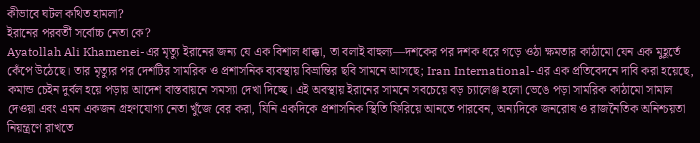কীভাবে ঘটল কথিত হামলা?
ইরানের পরবর্তী সর্বোচ্চ নেতা কে?
Ayatollah Ali Khamenei-এর মৃত্যু ইরানের জন্য যে এক বিশাল ধাক্কা, তা বলাই বাহুল্য—দশকের পর দশক ধরে গড়ে ওঠা ক্ষমতার কাঠামো যেন এক মুহূর্তে কেঁপে উঠেছে। তার মৃত্যুর পর দেশটির সামরিক ও প্রশাসনিক ব্যবস্থায় বিভ্রান্তির ছবি সামনে আসছে; Iran International-এর এক প্রতিবেদনে দাবি করা হয়েছে, কমান্ড চেইন দুর্বল হয়ে পড়ায় আদেশ বাস্তবায়নে সমস্যা দেখা দিচ্ছে। এই অবস্থায় ইরানের সামনে সবচেয়ে বড় চ্যালেঞ্জ হলো ভেঙে পড়া সামরিক কাঠামো সামাল দেওয়া এবং এমন একজন গ্রহণযোগ্য নেতা খুঁজে বের করা, যিনি একদিকে প্রশাসনিক স্থিতি ফিরিয়ে আনতে পারবেন, অন্যদিকে জনরোষ ও রাজনৈতিক অনিশ্চয়তা নিয়ন্ত্রণে রাখতে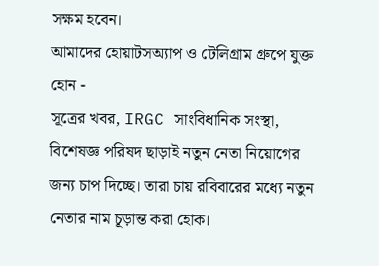সক্ষম হবেন।
আমাদের হোয়াটসঅ্যাপ ও টেলিগ্রাম গ্রুপে যুক্ত হোন -
সূত্রের খবর, IRGC সাংবিধানিক সংস্থা, বিশেষজ্ঞ পরিষদ ছাড়াই নতুন নেতা নিয়োগের জন্য চাপ দিচ্ছে। তারা চায় রবিবারের মধ্যে নতুন নেতার নাম চূড়ান্ত করা হোক।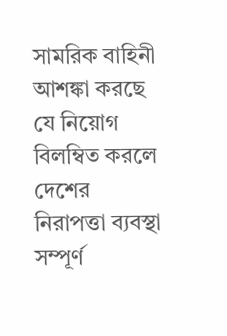সামরিক বাহিনী আশঙ্কা করছে যে নিয়োগ বিলম্বিত করলে দেশের নিরাপত্তা ব্যবস্থা সম্পূর্ণ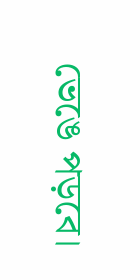ভেঙে পড়বে।